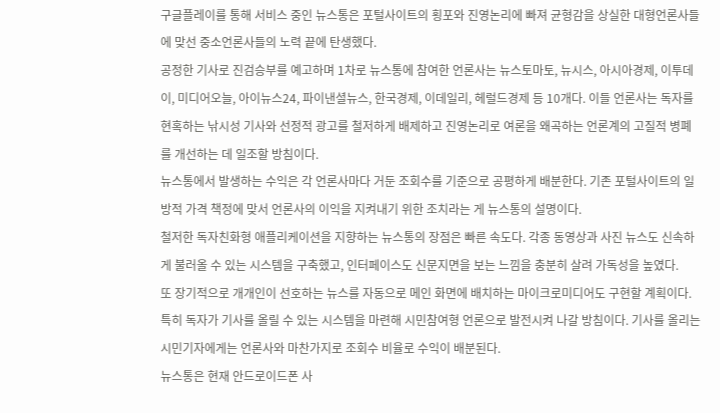구글플레이를 통해 서비스 중인 뉴스통은 포털사이트의 횡포와 진영논리에 빠져 균형감을 상실한 대형언론사들에 맞선 중소언론사들의 노력 끝에 탄생했다.
공정한 기사로 진검승부를 예고하며 1차로 뉴스통에 참여한 언론사는 뉴스토마토, 뉴시스, 아시아경제, 이투데이, 미디어오늘, 아이뉴스24, 파이낸셜뉴스, 한국경제, 이데일리, 헤럴드경제 등 10개다. 이들 언론사는 독자를 현혹하는 낚시성 기사와 선정적 광고를 철저하게 배제하고 진영논리로 여론을 왜곡하는 언론계의 고질적 병폐를 개선하는 데 일조할 방침이다.
뉴스통에서 발생하는 수익은 각 언론사마다 거둔 조회수를 기준으로 공평하게 배분한다. 기존 포털사이트의 일방적 가격 책정에 맞서 언론사의 이익을 지켜내기 위한 조치라는 게 뉴스통의 설명이다.
철저한 독자친화형 애플리케이션을 지향하는 뉴스통의 장점은 빠른 속도다. 각종 동영상과 사진 뉴스도 신속하게 불러올 수 있는 시스템을 구축했고, 인터페이스도 신문지면을 보는 느낌을 충분히 살려 가독성을 높였다.
또 장기적으로 개개인이 선호하는 뉴스를 자동으로 메인 화면에 배치하는 마이크로미디어도 구현할 계획이다. 특히 독자가 기사를 올릴 수 있는 시스템을 마련해 시민참여형 언론으로 발전시켜 나갈 방침이다. 기사를 올리는 시민기자에게는 언론사와 마찬가지로 조회수 비율로 수익이 배분된다.
뉴스통은 현재 안드로이드폰 사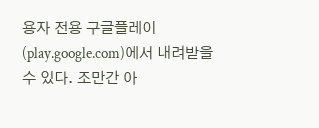용자 전용 구글플레이(play.google.com)에서 내려받을 수 있다. 조만간 아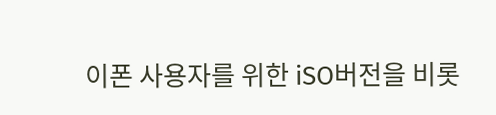이폰 사용자를 위한 iSO버전을 비롯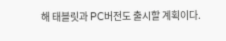해 태블릿과 PC버전도 출시할 계획이다.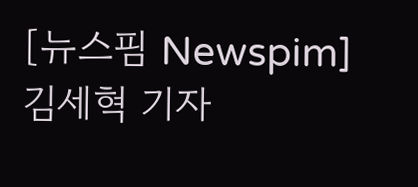[뉴스핌 Newspim] 김세혁 기자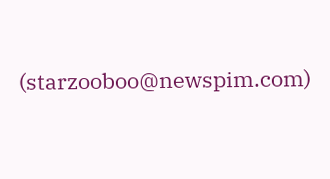(starzooboo@newspim.com)